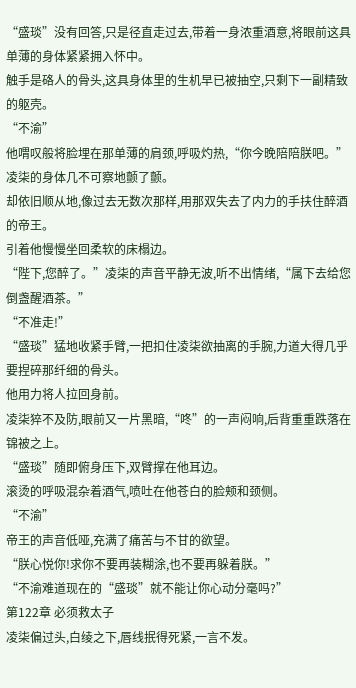“盛琰”没有回答,只是径直走过去,带着一身浓重酒意,将眼前这具单薄的身体紧紧拥入怀中。
触手是硌人的骨头,这具身体里的生机早已被抽空,只剩下一副精致的躯壳。
“不渝”
他喟叹般将脸埋在那单薄的肩颈,呼吸灼热,“你今晚陪陪朕吧。”
凌柒的身体几不可察地颤了颤。
却依旧顺从地,像过去无数次那样,用那双失去了内力的手扶住醉酒的帝王。
引着他慢慢坐回柔软的床榻边。
“陛下,您醉了。”凌柒的声音平静无波,听不出情绪,“属下去给您倒盏醒酒茶。”
“不准走!”
“盛琰”猛地收紧手臂,一把扣住凌柒欲抽离的手腕,力道大得几乎要捏碎那纤细的骨头。
他用力将人拉回身前。
凌柒猝不及防,眼前又一片黑暗,“咚”的一声闷响,后背重重跌落在锦被之上。
“盛琰”随即俯身压下,双臂撑在他耳边。
滚烫的呼吸混杂着酒气,喷吐在他苍白的脸颊和颈侧。
“不渝”
帝王的声音低哑,充满了痛苦与不甘的欲望。
“朕心悦你!求你不要再装糊涂,也不要再躲着朕。”
“不渝难道现在的“盛琰”就不能让你心动分毫吗?”
第122章 必须救太子
凌柒偏过头,白绫之下,唇线抿得死紧,一言不发。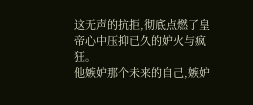这无声的抗拒,彻底点燃了皇帝心中压抑已久的妒火与疯狂。
他嫉妒那个未来的自己,嫉妒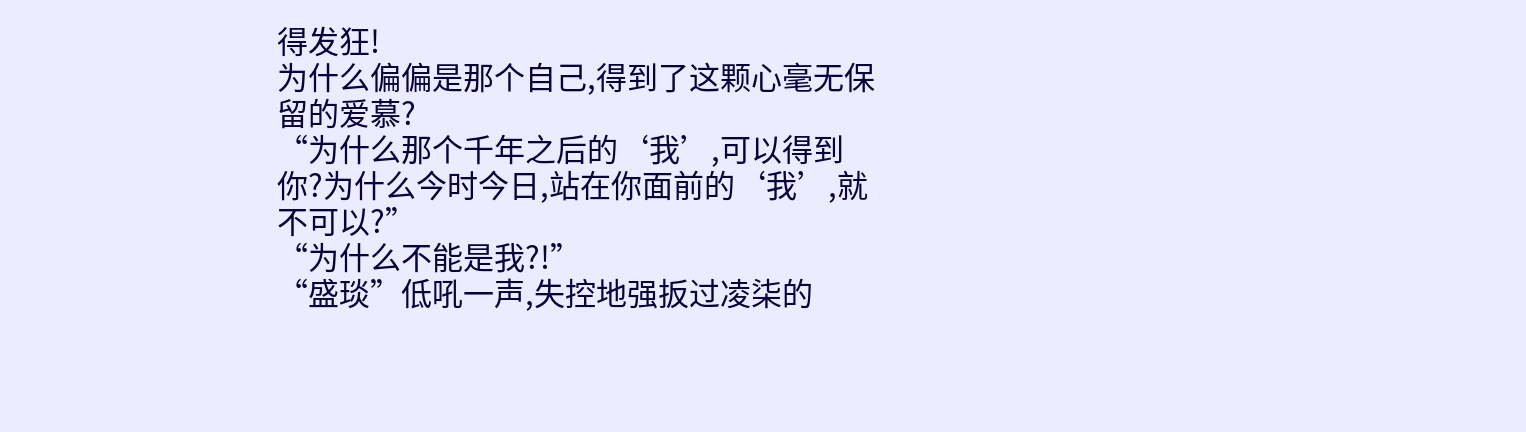得发狂!
为什么偏偏是那个自己,得到了这颗心毫无保留的爱慕?
“为什么那个千年之后的‘我’,可以得到你?为什么今时今日,站在你面前的‘我’,就不可以?”
“为什么不能是我?!”
“盛琰”低吼一声,失控地强扳过凌柒的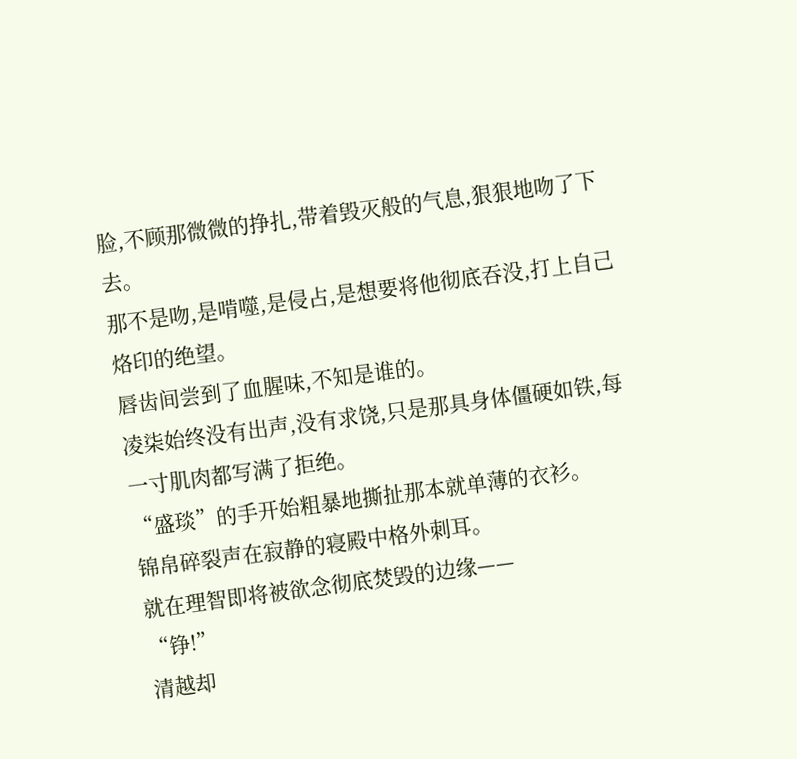脸,不顾那微微的挣扎,带着毁灭般的气息,狠狠地吻了下去。
那不是吻,是啃噬,是侵占,是想要将他彻底吞没,打上自己烙印的绝望。
唇齿间尝到了血腥味,不知是谁的。
凌柒始终没有出声,没有求饶,只是那具身体僵硬如铁,每一寸肌肉都写满了拒绝。
“盛琰”的手开始粗暴地撕扯那本就单薄的衣衫。
锦帛碎裂声在寂静的寝殿中格外刺耳。
就在理智即将被欲念彻底焚毁的边缘——
“铮!”
清越却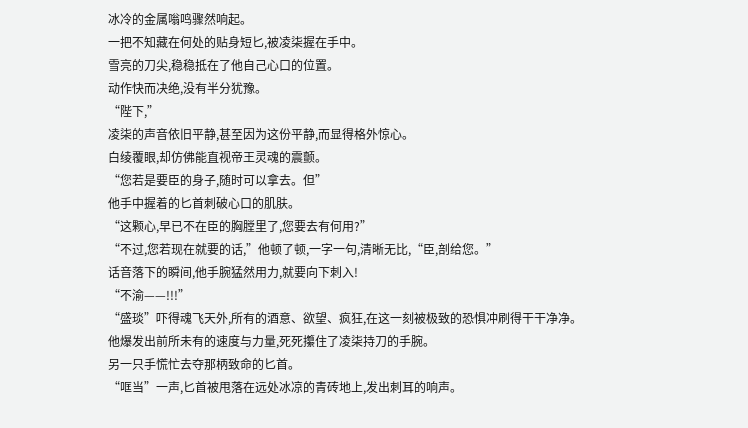冰冷的金属嗡鸣骤然响起。
一把不知藏在何处的贴身短匕,被凌柒握在手中。
雪亮的刀尖,稳稳抵在了他自己心口的位置。
动作快而决绝,没有半分犹豫。
“陛下,”
凌柒的声音依旧平静,甚至因为这份平静,而显得格外惊心。
白绫覆眼,却仿佛能直视帝王灵魂的震颤。
“您若是要臣的身子,随时可以拿去。但”
他手中握着的匕首刺破心口的肌肤。
“这颗心,早已不在臣的胸膛里了,您要去有何用?”
“不过,您若现在就要的话,”他顿了顿,一字一句,清晰无比,“臣,剖给您。”
话音落下的瞬间,他手腕猛然用力,就要向下刺入!
“不渝——!!!”
“盛琰”吓得魂飞天外,所有的酒意、欲望、疯狂,在这一刻被极致的恐惧冲刷得干干净净。
他爆发出前所未有的速度与力量,死死攥住了凌柒持刀的手腕。
另一只手慌忙去夺那柄致命的匕首。
“哐当”一声,匕首被甩落在远处冰凉的青砖地上,发出刺耳的响声。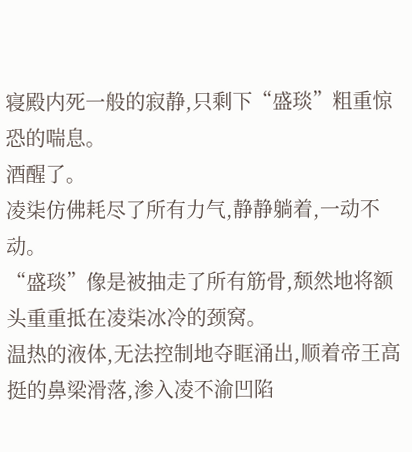寝殿内死一般的寂静,只剩下“盛琰”粗重惊恐的喘息。
酒醒了。
凌柒仿佛耗尽了所有力气,静静躺着,一动不动。
“盛琰”像是被抽走了所有筋骨,颓然地将额头重重抵在凌柒冰冷的颈窝。
温热的液体,无法控制地夺眶涌出,顺着帝王高挺的鼻梁滑落,渗入凌不渝凹陷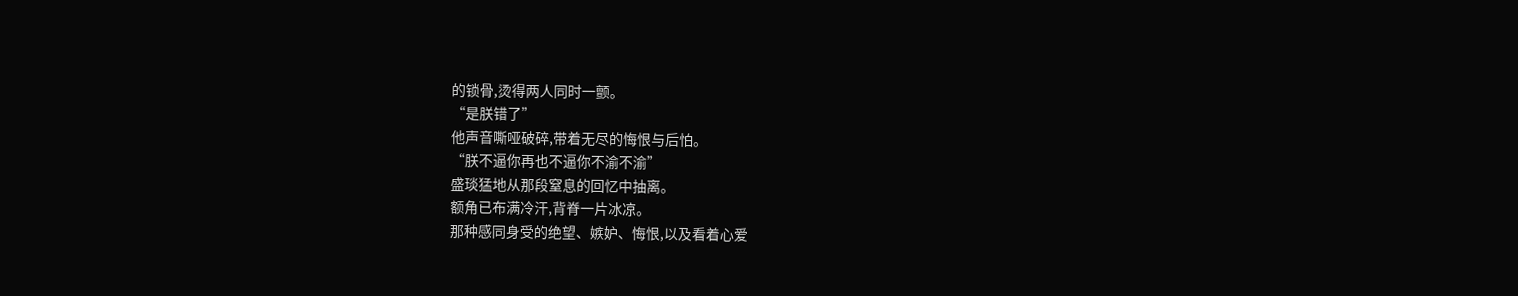的锁骨,烫得两人同时一颤。
“是朕错了”
他声音嘶哑破碎,带着无尽的悔恨与后怕。
“朕不逼你再也不逼你不渝不渝”
盛琰猛地从那段窒息的回忆中抽离。
额角已布满冷汗,背脊一片冰凉。
那种感同身受的绝望、嫉妒、悔恨,以及看着心爱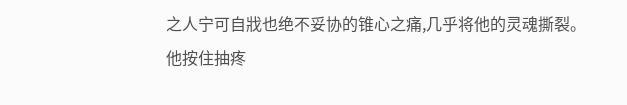之人宁可自戕也绝不妥协的锥心之痛,几乎将他的灵魂撕裂。
他按住抽疼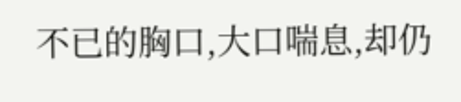不已的胸口,大口喘息,却仍